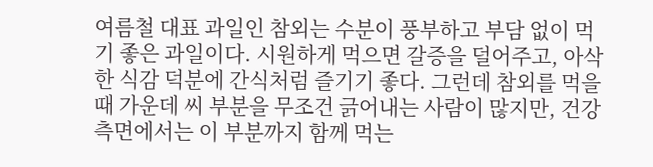여름철 대표 과일인 참외는 수분이 풍부하고 부담 없이 먹기 좋은 과일이다. 시원하게 먹으면 갈증을 덜어주고, 아삭한 식감 덕분에 간식처럼 즐기기 좋다. 그런데 참외를 먹을 때 가운데 씨 부분을 무조건 긁어내는 사람이 많지만, 건강 측면에서는 이 부분까지 함께 먹는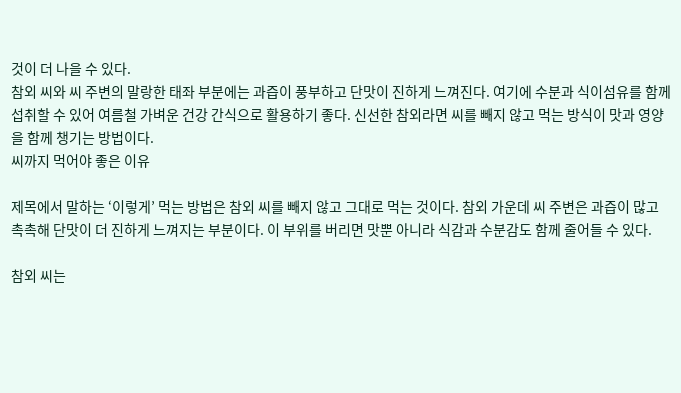것이 더 나을 수 있다.
참외 씨와 씨 주변의 말랑한 태좌 부분에는 과즙이 풍부하고 단맛이 진하게 느껴진다. 여기에 수분과 식이섬유를 함께 섭취할 수 있어 여름철 가벼운 건강 간식으로 활용하기 좋다. 신선한 참외라면 씨를 빼지 않고 먹는 방식이 맛과 영양을 함께 챙기는 방법이다.
씨까지 먹어야 좋은 이유

제목에서 말하는 ‘이렇게’ 먹는 방법은 참외 씨를 빼지 않고 그대로 먹는 것이다. 참외 가운데 씨 주변은 과즙이 많고 촉촉해 단맛이 더 진하게 느껴지는 부분이다. 이 부위를 버리면 맛뿐 아니라 식감과 수분감도 함께 줄어들 수 있다.

참외 씨는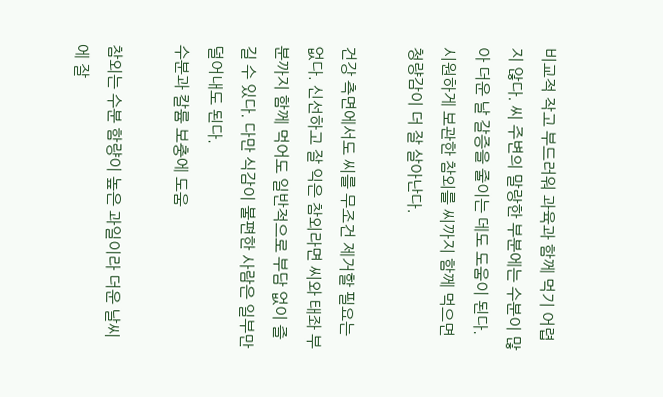비교적 작고 부드러워 과육과 함께 먹기 어렵지 않다. 씨 주변의 말랑한 부분에는 수분이 많아 더운 날 갈증을 줄이는 데도 도움이 된다. 시원하게 보관한 참외를 씨까지 함께 먹으면 청량감이 더 잘 살아난다.

건강 측면에서도 씨를 무조건 제거할 필요는 없다. 신선하고 잘 익은 참외라면 씨와 태좌 부분까지 함께 먹어도 일반적으로 부담 없이 즐길 수 있다. 다만 식감이 불편한 사람은 일부만 덜어내도 된다.
수분과 칼륨 보충에 도움

참외는 수분 함량이 높은 과일이라 더운 날씨에 잘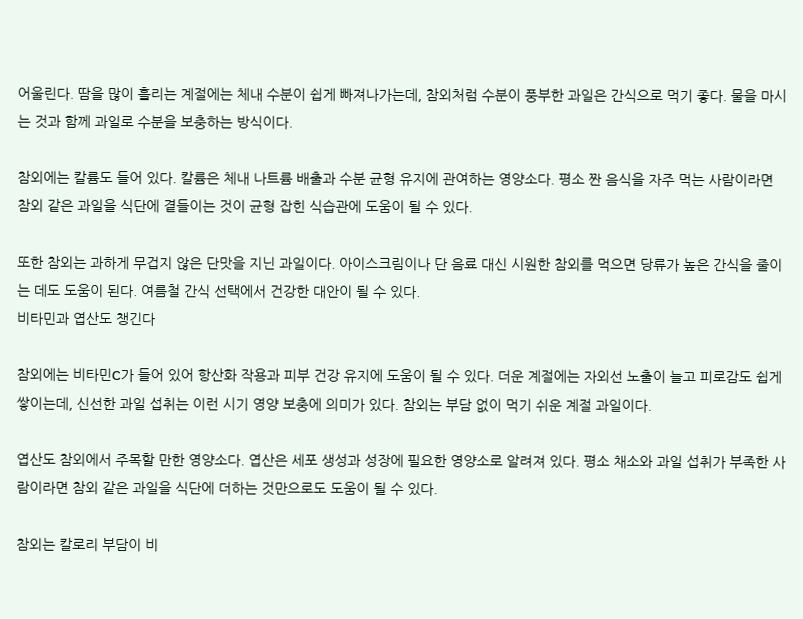어울린다. 땀을 많이 흘리는 계절에는 체내 수분이 쉽게 빠져나가는데, 참외처럼 수분이 풍부한 과일은 간식으로 먹기 좋다. 물을 마시는 것과 함께 과일로 수분을 보충하는 방식이다.

참외에는 칼륨도 들어 있다. 칼륨은 체내 나트륨 배출과 수분 균형 유지에 관여하는 영양소다. 평소 짠 음식을 자주 먹는 사람이라면 참외 같은 과일을 식단에 곁들이는 것이 균형 잡힌 식습관에 도움이 될 수 있다.

또한 참외는 과하게 무겁지 않은 단맛을 지닌 과일이다. 아이스크림이나 단 음료 대신 시원한 참외를 먹으면 당류가 높은 간식을 줄이는 데도 도움이 된다. 여름철 간식 선택에서 건강한 대안이 될 수 있다.
비타민과 엽산도 챙긴다

참외에는 비타민C가 들어 있어 항산화 작용과 피부 건강 유지에 도움이 될 수 있다. 더운 계절에는 자외선 노출이 늘고 피로감도 쉽게 쌓이는데, 신선한 과일 섭취는 이런 시기 영양 보충에 의미가 있다. 참외는 부담 없이 먹기 쉬운 계절 과일이다.

엽산도 참외에서 주목할 만한 영양소다. 엽산은 세포 생성과 성장에 필요한 영양소로 알려져 있다. 평소 채소와 과일 섭취가 부족한 사람이라면 참외 같은 과일을 식단에 더하는 것만으로도 도움이 될 수 있다.

참외는 칼로리 부담이 비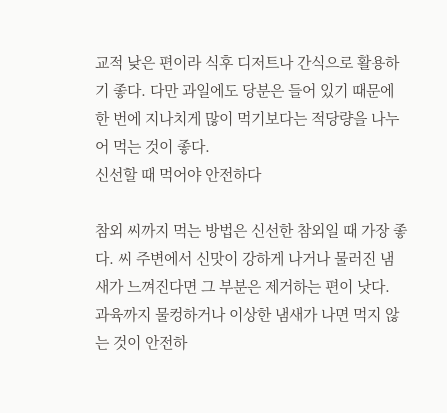교적 낮은 편이라 식후 디저트나 간식으로 활용하기 좋다. 다만 과일에도 당분은 들어 있기 때문에 한 번에 지나치게 많이 먹기보다는 적당량을 나누어 먹는 것이 좋다.
신선할 때 먹어야 안전하다

참외 씨까지 먹는 방법은 신선한 참외일 때 가장 좋다. 씨 주변에서 신맛이 강하게 나거나 물러진 냄새가 느껴진다면 그 부분은 제거하는 편이 낫다. 과육까지 물컹하거나 이상한 냄새가 나면 먹지 않는 것이 안전하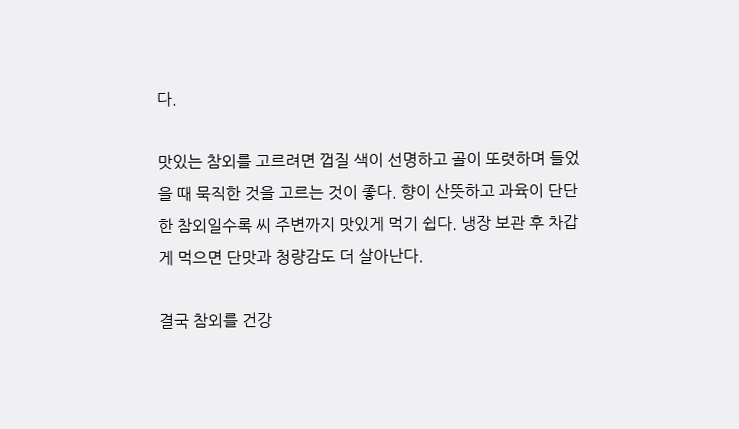다.

맛있는 참외를 고르려면 껍질 색이 선명하고 골이 또렷하며 들었을 때 묵직한 것을 고르는 것이 좋다. 향이 산뜻하고 과육이 단단한 참외일수록 씨 주변까지 맛있게 먹기 쉽다. 냉장 보관 후 차갑게 먹으면 단맛과 청량감도 더 살아난다.

결국 참외를 건강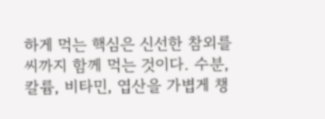하게 먹는 핵심은 신선한 참외를 씨까지 함께 먹는 것이다. 수분, 칼륨, 비타민, 엽산을 가볍게 챙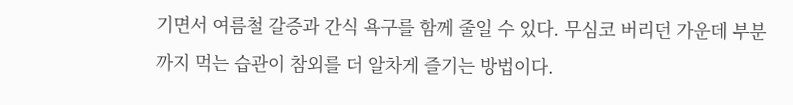기면서 여름철 갈증과 간식 욕구를 함께 줄일 수 있다. 무심코 버리던 가운데 부분까지 먹는 습관이 참외를 더 알차게 즐기는 방법이다.